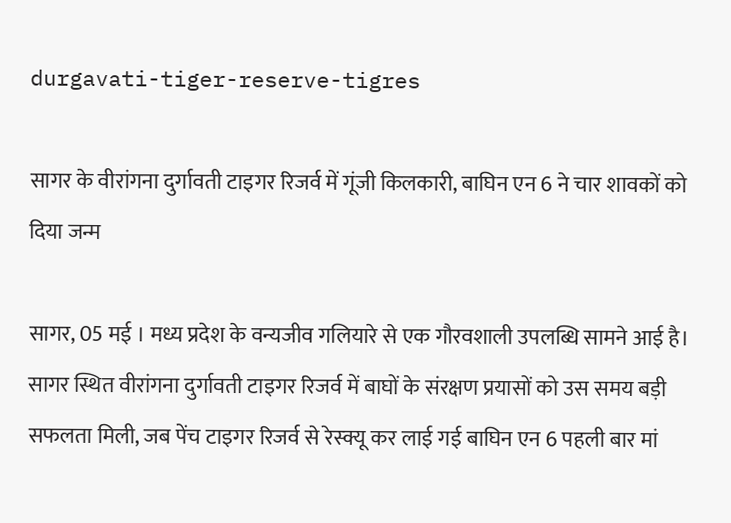durgavati-tiger-reserve-tigres

सागर के वीरांगना दुर्गावती टाइगर रिजर्व में गूंजी किलकारी, बाघिन एन 6 ने चार शावकों को दिया जन्म

सागर, 05 मई । मध्य प्रदेश के वन्यजीव गलियारे से एक गौरवशाली उपलब्धि सामने आई है। सागर स्थित वीरांगना दुर्गावती टाइगर रिजर्व में बाघों के संरक्षण प्रयासों को उस समय बड़ी सफलता मिली, जब पेंच टाइगर रिजर्व से रेस्क्यू कर लाई गई बाघिन एन 6 पहली बार मां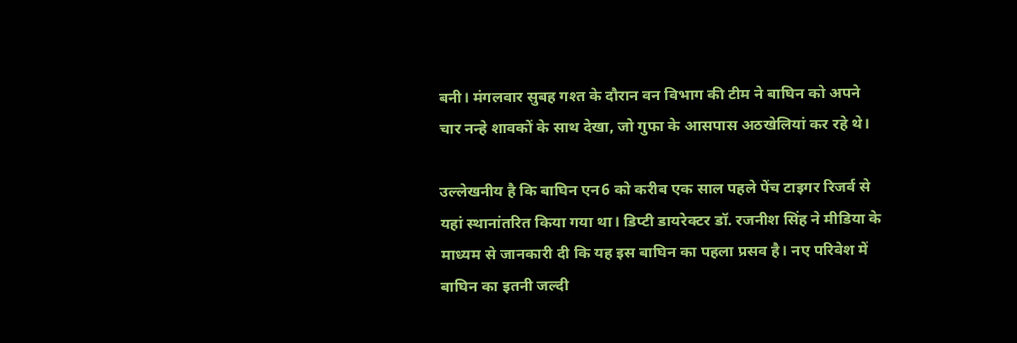बनी। मंगलवार सुबह गश्त के दौरान वन विभाग की टीम ने बाघिन को अपने चार नन्हे शावकों के साथ देखा, जो गुफा के आसपास अठखेलियां कर रहे थे।

उल्लेखनीय है कि बाघिन एन6 को करीब एक साल पहले पेंच टाइगर रिजर्व से यहां स्थानांतरित किया गया था। डिप्टी डायरेक्टर डॉ. रजनीश सिंह ने मीडिया के माध्यम से जानकारी दी कि यह इस बाघिन का पहला प्रसव है। नए परिवेश में बाघिन का इतनी जल्दी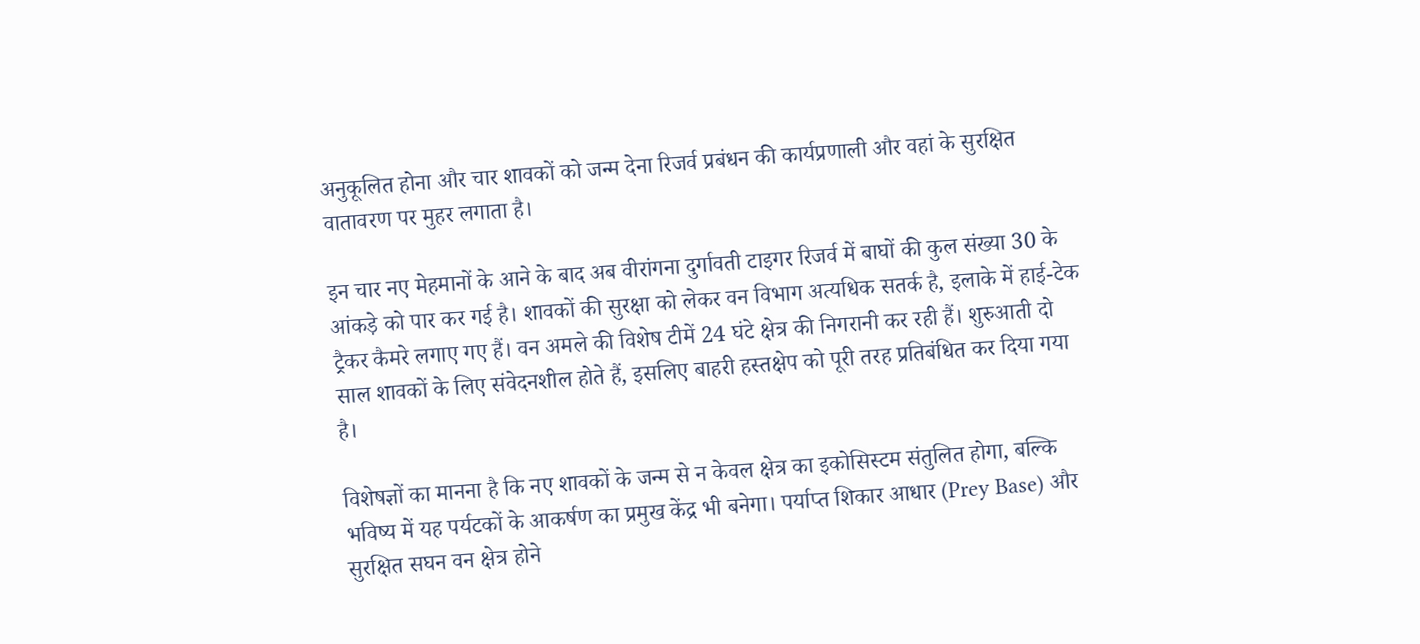अनुकूलित होना और चार शावकों को जन्म देना रिजर्व प्रबंधन की कार्यप्रणाली और वहां के सुरक्षित वातावरण पर मुहर लगाता है।

इन चार नए मेहमानों के आने के बाद अब वीरांगना दुर्गावती टाइगर रिजर्व में बाघों की कुल संख्या 30 के आंकड़े को पार कर गई है। शावकों की सुरक्षा को लेकर वन विभाग अत्यधिक सतर्क है, इलाके में हाई-टेक ट्रैकर कैमरे लगाए गए हैं। वन अमले की विशेष टीमें 24 घंटे क्षेत्र की निगरानी कर रही हैं। शुरुआती दो साल शावकों के लिए संवेदनशील होते हैं, इसलिए बाहरी हस्तक्षेप को पूरी तरह प्रतिबंधित कर दिया गया है।

विशेषज्ञों का मानना है कि नए शावकों के जन्म से न केवल क्षेत्र का इकोसिस्टम संतुलित होगा, बल्कि भविष्य में यह पर्यटकों के आकर्षण का प्रमुख केंद्र भी बनेगा। पर्याप्त शिकार आधार (Prey Base) और सुरक्षित सघन वन क्षेत्र होने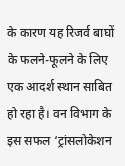के कारण यह रिजर्व बाघों के फलने-फूलने के लिए एक आदर्श स्थान साबित हो रहा है। वन विभाग के इस सफल ‘ट्रांसलोकेशन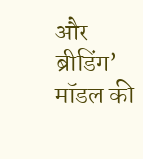और ब्रीडिंग’ मॉडल की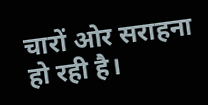चारों ओर सराहना हो रही है।